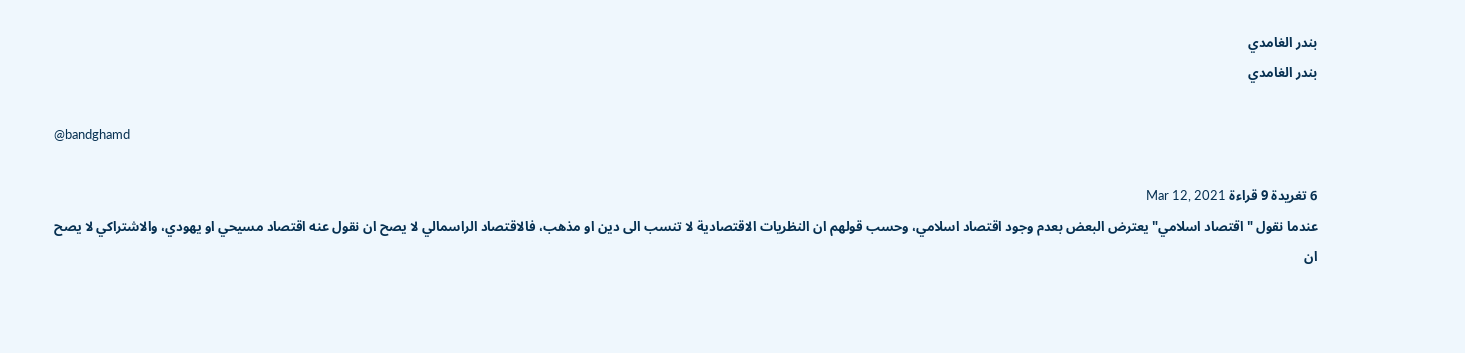بندر الغامدي
بندر الغامدي

@bandghamd

6 تغريدة 9 قراءة Mar 12, 2021
عندما نقول "اقتصاد اسلامي" يعترض البعض بعدم وجود اقتصاد اسلامي، وحسب قولهم ان النظريات الاقتصادية لا تنسب الى دين او مذهب، فالاقتصاد الراسمالي لا يصح ان نقول عنه اقتصاد مسيحي او يهودي، والاشتراكي لا يصح ان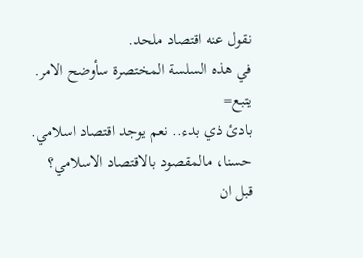نقول عنه اقتصاد ملحد.
في هذه السلسة المختصرة سأوضح الامر.
يتبع=
بادئ ذي بدء.. نعم يوجد اقتصاد اسلامي.
حسنا، مالمقصود بالاقتصاد الاسلامي؟
قبل ان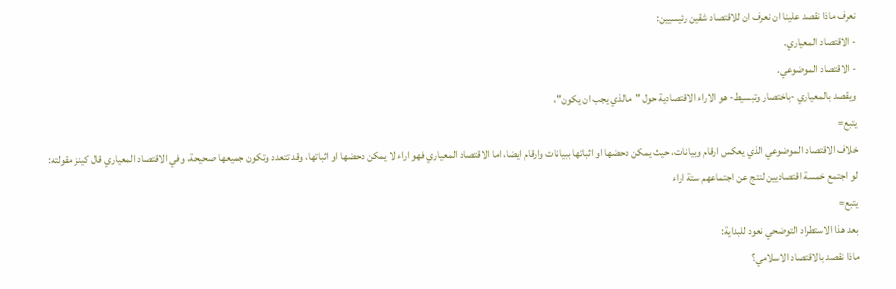نعرف ماذا نقصد علينا ان نعرف ان للاقتصاد شقين رئيسيين:
- الاقتصاد المعياري.
- الاقتصاد الموضوعي.
ويقصد بالمعياري -باختصار وتبسيط- هو الاراء الاقتصادية حول "مالذي يجب ان يكون"،
يتبع=
خلاف الاقتصاد الموضوعي الذي يعكس ارقام وبيانات، حيث يمكن دحضها او اثباتها ببيانات وارقام ايضا، اما الاقتصاد المعياري فهو اراء لا يمكن دحضها او اثباتها، وقد تتعدد وتكون جميعها صحيحة، وفي الاقتصاد المعياري قال كينز مقولته:
لو اجتمع خمسة اقتصاديين لنتج عن اجتماعهم ستة اراء
يتبع=
بعد هذا الاستطراد التوضحي نعود للبداية:
ماذا نقصد بالاقتصاد الاسلامي؟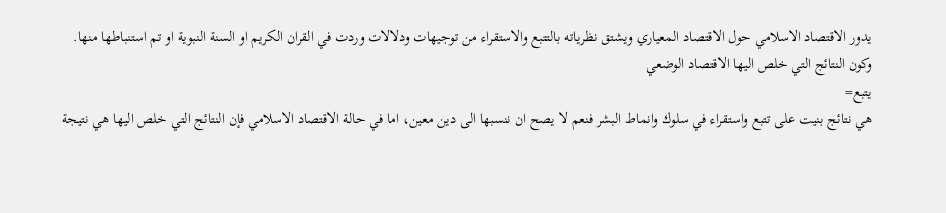يدور الاقتصاد الاسلامي حول الاقتصاد المعياري ويشتق نظرياته بالتتبع والاستقراء من توجيهات ودلالات وردت في القران الكريم او السنة النبوية او تم استنباطها منها.
وكون النتائج التي خلص اليها الاقتصاد الوضعي
يتبع=
هي نتائج بنيت على تتبع واستقراء في سلوك وانماط البشر فنعم لا يصح ان ننسبها الى دين معين، اما في حالة الاقتصاد الاسلامي فإن النتائج التي خلص اليها هي نتيجة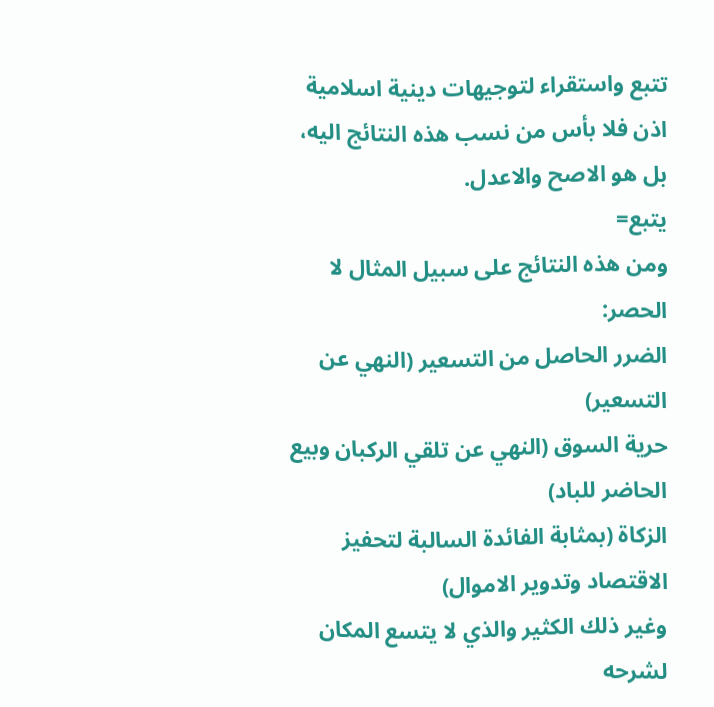تتبع واستقراء لتوجيهات دينية اسلامية اذن فلا بأس من نسب هذه النتائج اليه، بل هو الاصح والاعدل.
يتبع=
ومن هذه النتائج على سبيل المثال لا الحصر:
الضرر الحاصل من التسعير (النهي عن التسعير)
حرية السوق (النهي عن تلقي الركبان وبيع الحاضر للباد)
الزكاة (بمثابة الفائدة السالبة لتحفيز الاقتصاد وتدوير الاموال)
وغير ذلك الكثير والذي لا يتسع المكان لشرحه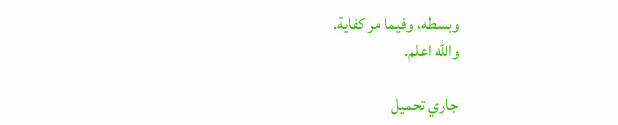وبسطه، وفيما مر كفاية.
والله اعلم.

جاري تحميل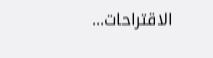الاقتراحات...